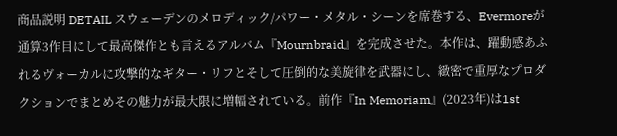商品説明 DETAIL スウェーデンのメロディック/パワー・メタル・シーンを席巻する、Evermoreが通算3作目にして最高傑作とも言えるアルバム『Mournbraid』を完成させた。本作は、躍動感あふれるヴォーカルに攻撃的なギター・リフとそして圧倒的な美旋律を武器にし、緻密で重厚なプロダクションでまとめその魅力が最大限に増幅されている。前作『In Memoriam』(2023年)は1st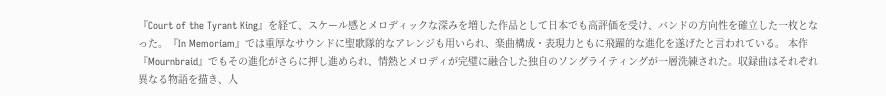『Court of the Tyrant King』を経て、スケール感とメロディックな深みを増した作品として日本でも高評価を受け、バンドの方向性を確立した一枚となった。『In Memoriam』では重厚なサウンドに聖歌隊的なアレンジも用いられ、楽曲構成・表現力ともに飛躍的な進化を遂げたと言われている。 本作『Mournbraid』でもその進化がさらに押し進められ、情熱とメロディが完璧に融合した独自のソングライティングが一層洗練された。収録曲はそれぞれ異なる物語を描き、人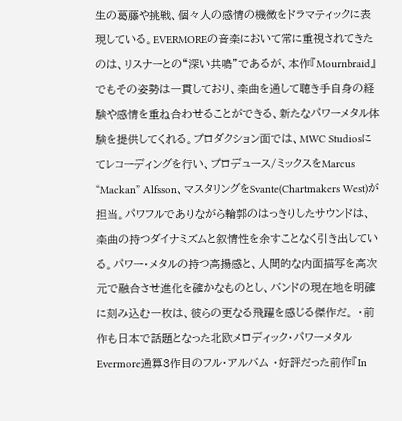生の葛藤や挑戦、個々人の感情の機微をドラマティックに表現している。EVERMOREの音楽において常に重視されてきたのは、リスナーとの“深い共鳴”であるが、本作『Mournbraid』でもその姿勢は一貫しており、楽曲を通して聴き手自身の経験や感情を重ね合わせることができる、新たなパワーメタル体験を提供してくれる。プロダクション面では、MWC Studiosにてレコーディングを行い、プロデュース/ミックスをMarcus “Mackan” Alfsson、マスタリングをSvante(Chartmakers West)が担当。パワフルでありながら輪郭のはっきりしたサウンドは、楽曲の持つダイナミズムと叙情性を余すことなく引き出している。パワー・メタルの持つ高揚感と、人間的な内面描写を高次元で融合させ進化を確かなものとし、バンドの現在地を明確に刻み込む一枚は、彼らの更なる飛躍を感じる傑作だ。 ・前作も日本で話題となった北欧メロディック・パワーメタルEvermore通算3作目のフル・アルバム ・好評だった前作『In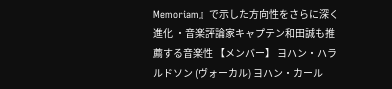Memoriam』で示した方向性をさらに深く進化 ・音楽評論家キャプテン和田誠も推薦する音楽性 【メンバー】 ヨハン・ハラルドソン (ヴォーカル) ヨハン・カール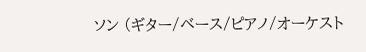ソン (ギター/ベース/ピアノ/オーケスト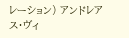レーション) アンドレアス・ヴィ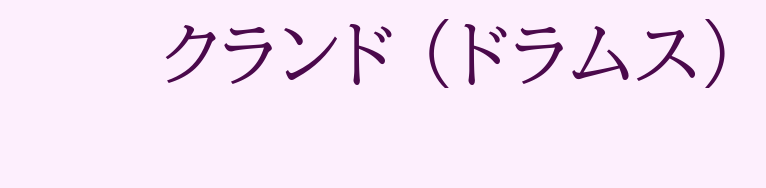クランド (ドラムス)